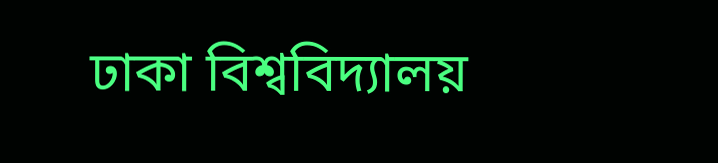ঢাকা বিশ্ববিদ্যালয়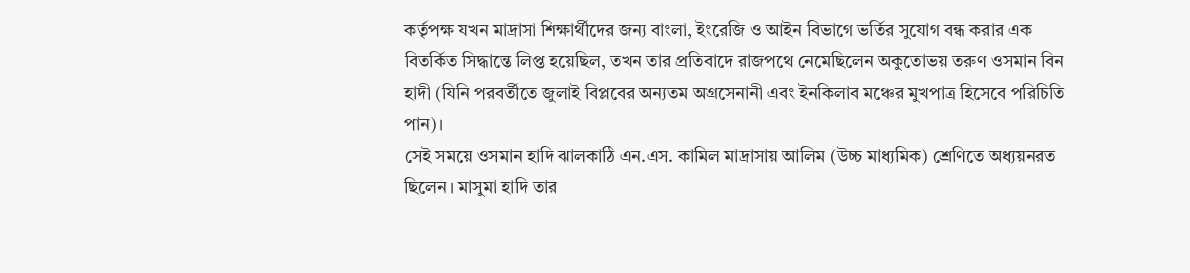কর্তৃপক্ষ যখন মাদ্রাসা শিক্ষার্থীদের জন্য বাংলা, ইংরেজি ও আইন বিভাগে ভর্তির সুযোগ বন্ধ করার এক বিতর্কিত সিদ্ধান্তে লিপ্ত হয়েছিল, তখন তার প্রতিবাদে রাজপথে নেমেছিলেন অকুতোভয় তরুণ ওসমান বিন হাদী (যিনি পরবর্তীতে জুলাই বিপ্লবের অন্যতম অগ্রসেনানী এবং ইনকিলাব মঞ্চের মুখপাত্র হিসেবে পরিচিতি পান)।
সেই সময়ে ওসমান হাদি ঝালকাঠি এন.এস. কামিল মাদ্রাসায় আলিম (উচ্চ মাধ্যমিক) শ্রেণিতে অধ্যয়নরত ছিলেন। মাসুমা হাদি তার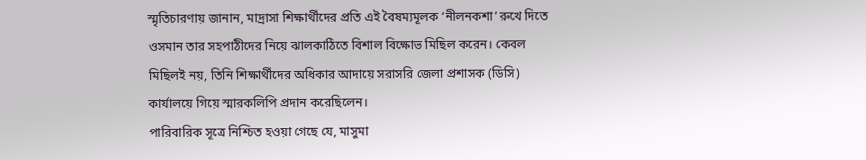স্মৃতিচারণায় জানান, মাদ্রাসা শিক্ষার্থীদের প্রতি এই বৈষম্যমূলক ‘নীলনকশা’ রুখে দিতে ওসমান তার সহপাঠীদের নিয়ে ঝালকাঠিতে বিশাল বিক্ষোভ মিছিল করেন। কেবল মিছিলই নয়, তিনি শিক্ষার্থীদের অধিকার আদায়ে সরাসরি জেলা প্রশাসক (ডিসি) কার্যালয়ে গিয়ে স্মারকলিপি প্রদান করেছিলেন।
পারিবারিক সূত্রে নিশ্চিত হওয়া গেছে যে, মাসুমা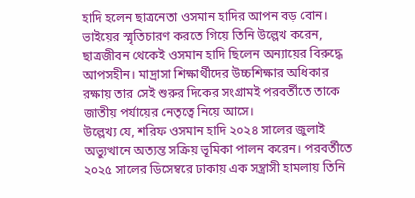হাদি হলেন ছাত্রনেতা ওসমান হাদির আপন বড় বোন। ভাইয়ের স্মৃতিচারণ করতে গিয়ে তিনি উল্লেখ করেন, ছাত্রজীবন থেকেই ওসমান হাদি ছিলেন অন্যায়ের বিরুদ্ধে আপসহীন। মাদ্রাসা শিক্ষার্থীদের উচ্চশিক্ষার অধিকার রক্ষায় তার সেই শুরুর দিকের সংগ্রামই পরবর্তীতে তাকে জাতীয় পর্যায়ের নেতৃত্বে নিয়ে আসে।
উল্লেখ্য যে, শরিফ ওসমান হাদি ২০২৪ সালের জুলাই অভ্যুত্থানে অত্যন্ত সক্রিয় ভূমিকা পালন করেন। পরবর্তীতে ২০২৫ সালের ডিসেম্বরে ঢাকায় এক সন্ত্রাসী হামলায় তিনি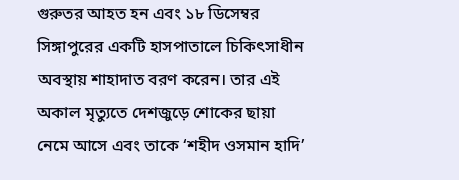গুরুতর আহত হন এবং ১৮ ডিসেম্বর সিঙ্গাপুরের একটি হাসপাতালে চিকিৎসাধীন অবস্থায় শাহাদাত বরণ করেন। তার এই অকাল মৃত্যুতে দেশজুড়ে শোকের ছায়া নেমে আসে এবং তাকে ‘শহীদ ওসমান হাদি’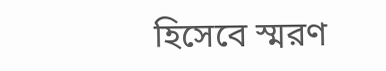হিসেবে স্মরণ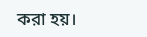করা হয়।